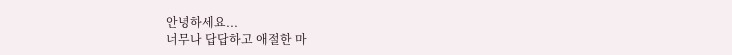안녕하세요...
너무나 답답하고 애절한 마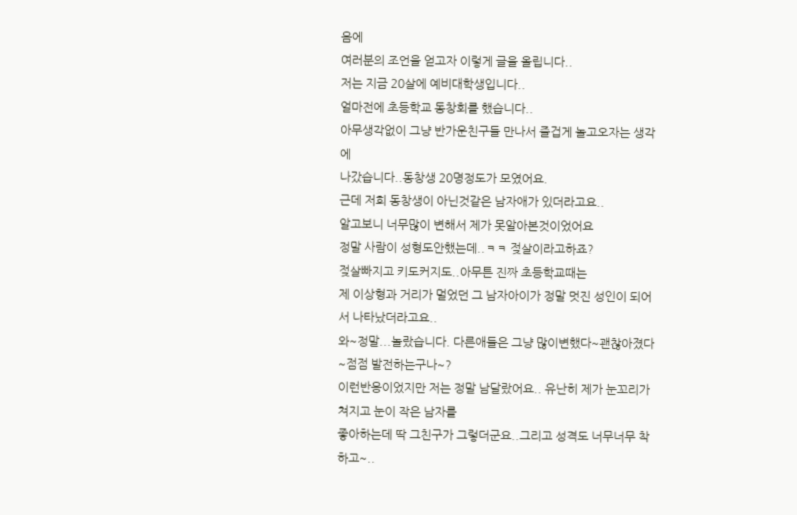음에
여러분의 조언을 얻고자 이렇게 글을 올립니다..
저는 지금 20살에 예비대학생입니다..
얼마전에 초등학교 동창회를 했습니다..
아무생각없이 그냥 반가운친구들 만나서 즐겁게 놀고오자는 생각에
나갔습니다..동창생 20명정도가 모였어요.
근데 저희 동창생이 아닌것같은 남자애가 있더라고요..
알고보니 너무많이 변해서 제가 못알아본것이었어요
정말 사람이 성형도안했는데..ㅋㅋ 젖살이라고하죠?
젖살빠지고 키도커지도..아무튼 진짜 초등학교때는
제 이상형과 거리가 멀었던 그 남자아이가 정말 멋진 성인이 되어서 나타났더라고요..
와~정말...놀랐습니다. 다른애들은 그냥 많이변했다~괜찮아졌다~점점 발전하는구나~?
이런반응이었지만 저는 정말 남달랐어요.. 유난히 제가 눈꼬리가쳐지고 눈이 작은 남자를
좋아하는데 딱 그친구가 그렇더군요..그리고 성격도 너무너무 착하고~..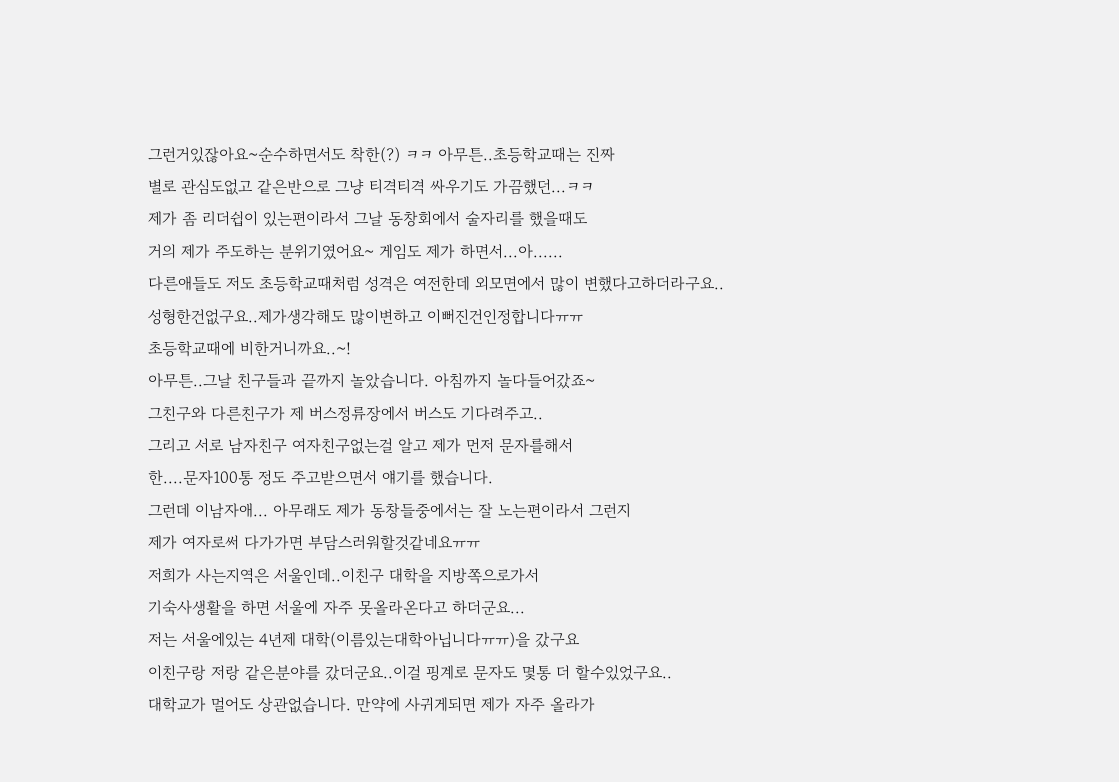그런거있잖아요~순수하면서도 착한(?) ㅋㅋ 아무튼..초등학교때는 진짜
별로 관심도없고 같은반으로 그냥 티격티격 싸우기도 가끔했던...ㅋㅋ
제가 좀 리더쉽이 있는편이라서 그날 동창회에서 술자리를 했을때도
거의 제가 주도하는 분위기였어요~ 게임도 제가 하면서...아......
다른애들도 저도 초등학교때처럼 성격은 여전한데 외모면에서 많이 변했다고하더라구요..
성형한건없구요..제가생각해도 많이변하고 이뻐진건인정합니다ㅠㅠ
초등학교때에 비한거니까요..~!
아무튼..그날 친구들과 끝까지 놀았습니다. 아침까지 놀다들어갔죠~
그친구와 다른친구가 제 버스정류장에서 버스도 기다려주고..
그리고 서로 남자친구 여자친구없는걸 알고 제가 먼저 문자를해서
한....문자100통 정도 주고받으면서 얘기를 했습니다.
그런데 이남자애... 아무래도 제가 동창들중에서는 잘 노는편이라서 그런지
제가 여자로써 다가가면 부담스러워할것같네요ㅠㅠ
저희가 사는지역은 서울인데..이친구 대학을 지방쪽으로가서
기숙사생활을 하면 서울에 자주 못올라온다고 하더군요...
저는 서울에있는 4년제 대학(이름있는대학아닙니다ㅠㅠ)을 갔구요
이친구랑 저랑 같은분야를 갔더군요..이걸 핑계로 문자도 몇통 더 할수있었구요..
대학교가 멀어도 상관없습니다. 만약에 사귀게되면 제가 자주 올라가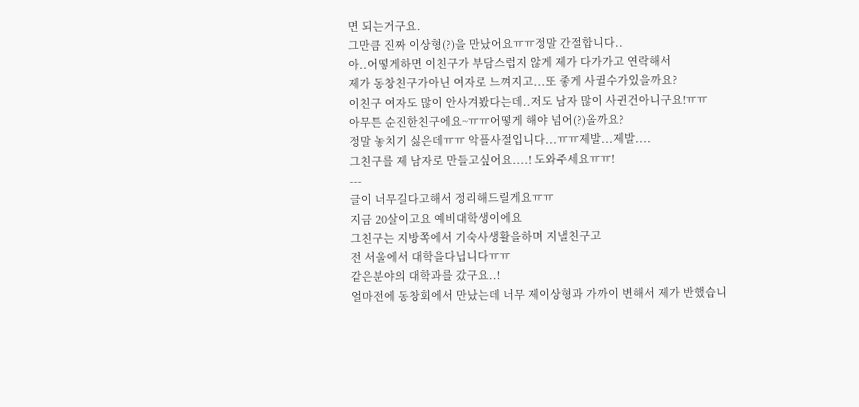면 되는거구요.
그만큼 진짜 이상형(?)을 만났어요ㅠㅠ정말 간절합니다..
아..어떻게하면 이친구가 부담스럽지 않게 제가 다가가고 연락해서
제가 동창친구가아닌 여자로 느껴지고...또 좋게 사귈수가있을까요?
이친구 여자도 많이 안사겨봤다는데..저도 남자 많이 사귄건아니구요!ㅠㅠ
아무튼 순진한친구에요~ㅠㅠ어떻게 해야 넘어(?)올까요?
정말 놓치기 싫은데ㅠㅠ 악플사절입니다...ㅠㅠ제발...제발....
그친구를 제 남자로 만들고싶어요....! 도와주세요ㅠㅠ!
---
글이 너무길다고해서 정리해드릴게요ㅠㅠ
지금 20살이고요 예비대학생이에요
그친구는 지방쪽에서 기숙사생활을하며 지낼친구고
전 서울에서 대학을다닙니다ㅠㅠ
같은분야의 대학과를 갔구요..!
얼마전에 동창회에서 만났는데 너무 제이상형과 가까이 변해서 제가 반했습니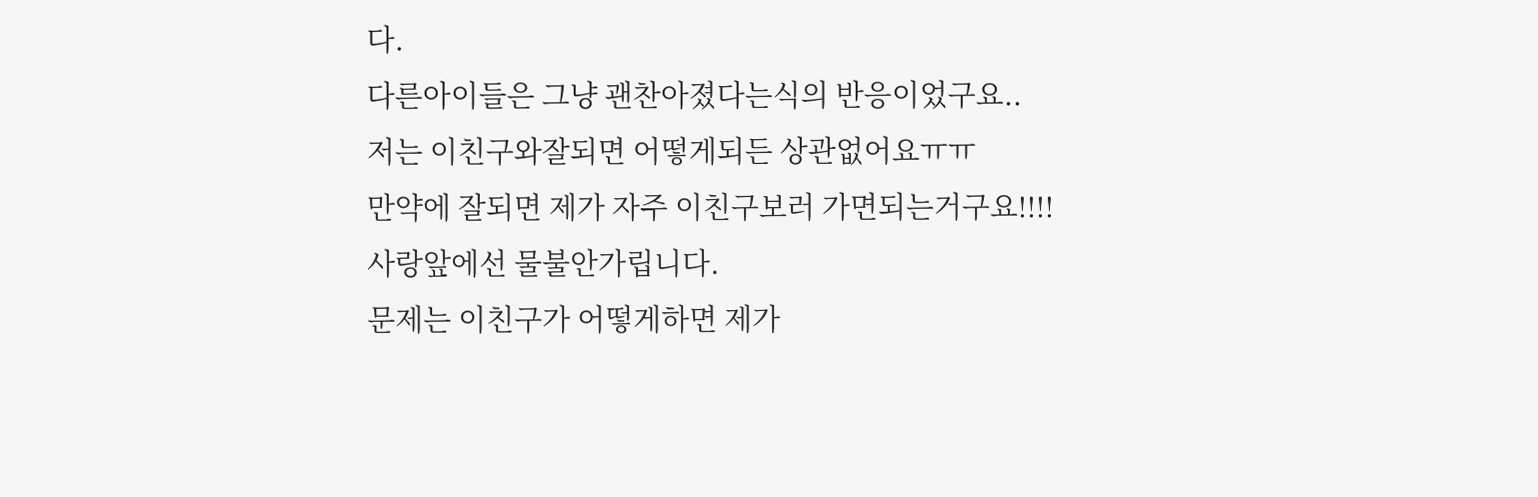다.
다른아이들은 그냥 괜찬아졌다는식의 반응이었구요..
저는 이친구와잘되면 어떻게되든 상관없어요ㅠㅠ
만약에 잘되면 제가 자주 이친구보러 가면되는거구요!!!!
사랑앞에선 물불안가립니다.
문제는 이친구가 어떻게하면 제가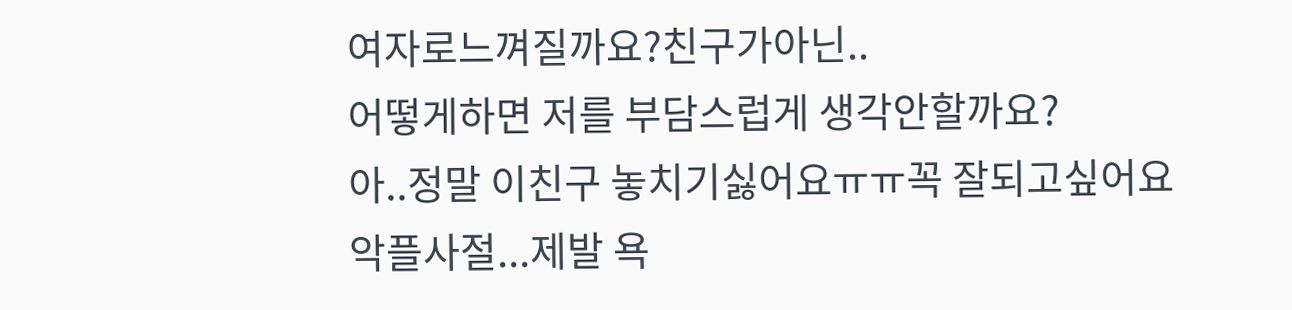여자로느껴질까요?친구가아닌..
어떻게하면 저를 부담스럽게 생각안할까요?
아..정말 이친구 놓치기싫어요ㅠㅠ꼭 잘되고싶어요
악플사절...제발 욕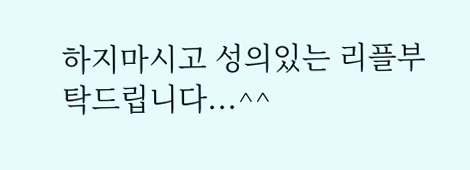하지마시고 성의있는 리플부탁드립니다...^^